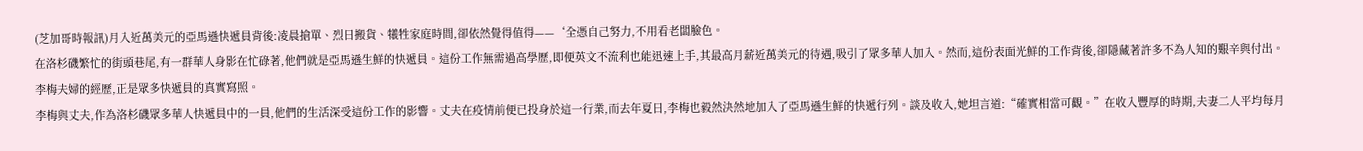(芝加哥時報訊)月入近萬美元的亞馬遜快遞員背後:凌晨搶單、烈日搬貨、犧牲家庭時間,卻依然覺得值得——‘全憑自己努力,不用看老闆臉色。
在洛杉磯繁忙的街頭巷尾,有一群華人身影在忙碌著,他們就是亞馬遜生鮮的快遞員。這份工作無需過高學歷,即便英文不流利也能迅速上手,其最高月薪近萬美元的待遇,吸引了眾多華人加入。然而,這份表面光鮮的工作背後,卻隱藏著許多不為人知的艱辛與付出。李梅夫婦的經歷,正是眾多快遞員的真實寫照。
李梅與丈夫,作為洛杉磯眾多華人快遞員中的一員,他們的生活深受這份工作的影響。丈夫在疫情前便已投身於這一行業,而去年夏日,李梅也毅然決然地加入了亞馬遜生鮮的快遞行列。談及收入,她坦言道:“確實相當可觀。”在收入豐厚的時期,夫妻二人平均每月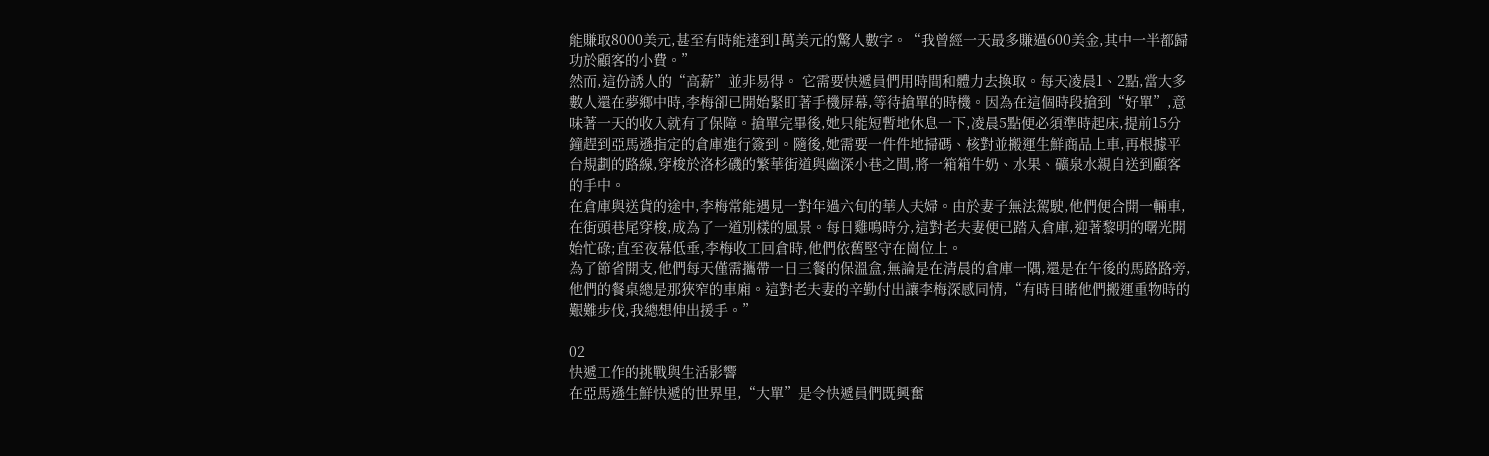能賺取8000美元,甚至有時能達到1萬美元的驚人數字。“我曾經一天最多賺過600美金,其中一半都歸功於顧客的小費。”
然而,這份誘人的“高薪”並非易得。 它需要快遞員們用時間和體力去換取。每天凌晨1、2點,當大多數人還在夢鄉中時,李梅卻已開始緊盯著手機屏幕,等待搶單的時機。因為在這個時段搶到“好單”,意味著一天的收入就有了保障。搶單完畢後,她只能短暫地休息一下,凌晨5點便必須準時起床,提前15分鐘趕到亞馬遜指定的倉庫進行簽到。隨後,她需要一件件地掃碼、核對並搬運生鮮商品上車,再根據平台規劃的路線,穿梭於洛杉磯的繁華街道與幽深小巷之間,將一箱箱牛奶、水果、礦泉水親自送到顧客的手中。
在倉庫與送貨的途中,李梅常能遇見一對年過六旬的華人夫婦。由於妻子無法駕駛,他們便合開一輛車,在街頭巷尾穿梭,成為了一道別樣的風景。每日雞鳴時分,這對老夫妻便已踏入倉庫,迎著黎明的曙光開始忙碌;直至夜幕低垂,李梅收工回倉時,他們依舊堅守在崗位上。
為了節省開支,他們每天僅需攜帶一日三餐的保溫盒,無論是在清晨的倉庫一隅,還是在午後的馬路路旁,他們的餐桌總是那狹窄的車廂。這對老夫妻的辛勤付出讓李梅深感同情,“有時目睹他們搬運重物時的艱難步伐,我總想伸出援手。”

02
快遞工作的挑戰與生活影響
在亞馬遜生鮮快遞的世界里,“大單”是令快遞員們既興奮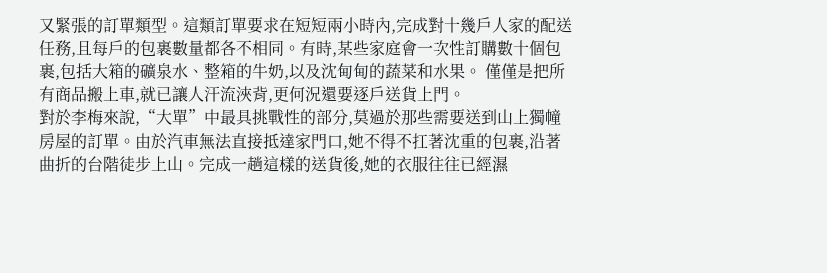又緊張的訂單類型。這類訂單要求在短短兩小時內,完成對十幾戶人家的配送任務,且每戶的包裹數量都各不相同。有時,某些家庭會一次性訂購數十個包裹,包括大箱的礦泉水、整箱的牛奶,以及沈甸甸的蔬菜和水果。 僅僅是把所有商品搬上車,就已讓人汗流浹背,更何況還要逐戶送貨上門。
對於李梅來說,“大單”中最具挑戰性的部分,莫過於那些需要送到山上獨幢房屋的訂單。由於汽車無法直接抵達家門口,她不得不扛著沈重的包裹,沿著曲折的台階徒步上山。完成一趟這樣的送貨後,她的衣服往往已經濕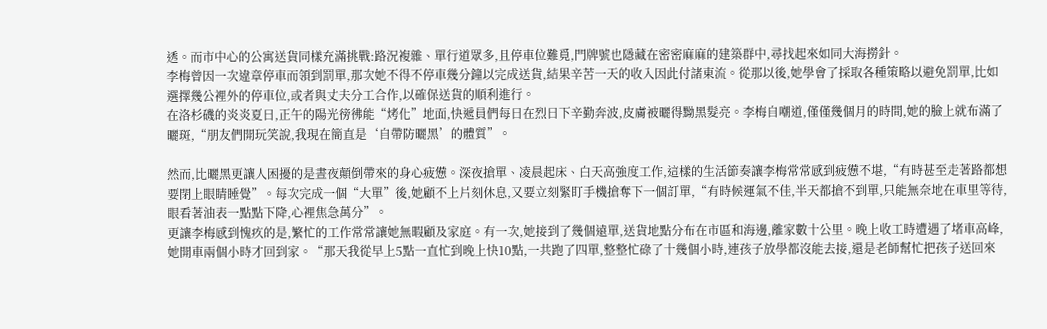透。而市中心的公寓送貨同樣充滿挑戰:路況複雜、單行道眾多,且停車位難覓,門牌號也隱藏在密密麻麻的建築群中,尋找起來如同大海撈針。
李梅曾因一次違章停車而領到罰單,那次她不得不停車幾分鐘以完成送貨,結果辛苦一天的收入因此付諸東流。從那以後,她學會了採取各種策略以避免罰單,比如選擇幾公裡外的停車位,或者與丈夫分工合作,以確保送貨的順利進行。
在洛杉磯的炎炎夏日,正午的陽光徬彿能“烤化”地面,快遞員們每日在烈日下辛勤奔波,皮膚被曬得黝黑髮亮。李梅自嘲道,僅僅幾個月的時間,她的臉上就布滿了曬斑,“朋友們開玩笑說,我現在簡直是‘自帶防曬黑’的體質”。

然而,比曬黑更讓人困擾的是晝夜顛倒帶來的身心疲憊。深夜搶單、凌晨起床、白天高強度工作,這樣的生活節奏讓李梅常常感到疲憊不堪,“有時甚至走著路都想要閉上眼睛睡覺”。每次完成一個“大單”後,她顧不上片刻休息,又要立刻緊盯手機搶奪下一個訂單,“有時候運氣不佳,半天都搶不到單,只能無奈地在車里等待,眼看著油表一點點下降,心裡焦急萬分”。
更讓李梅感到愧疚的是,繁忙的工作常常讓她無暇顧及家庭。有一次,她接到了幾個遠單,送貨地點分布在市區和海邊,離家數十公里。晚上收工時遭遇了堵車高峰,她開車兩個小時才回到家。“那天我從早上5點一直忙到晚上快10點,一共跑了四單,整整忙碌了十幾個小時,連孩子放學都沒能去接,還是老師幫忙把孩子送回來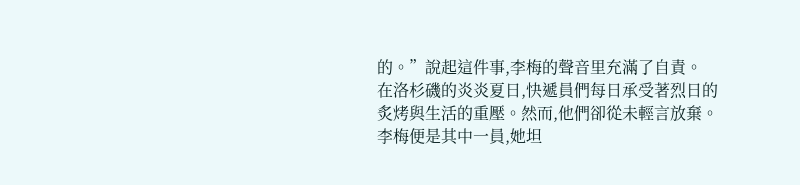的。”說起這件事,李梅的聲音里充滿了自責。
在洛杉磯的炎炎夏日,快遞員們每日承受著烈日的炙烤與生活的重壓。然而,他們卻從未輕言放棄。李梅便是其中一員,她坦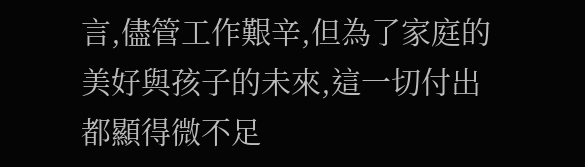言,儘管工作艱辛,但為了家庭的美好與孩子的未來,這一切付出都顯得微不足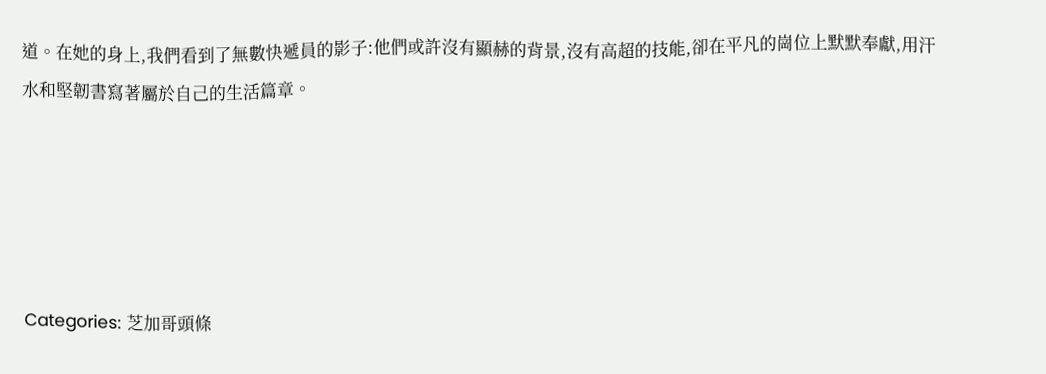道。在她的身上,我們看到了無數快遞員的影子:他們或許沒有顯赫的背景,沒有高超的技能,卻在平凡的崗位上默默奉獻,用汗水和堅韌書寫著屬於自己的生活篇章。





Categories: 芝加哥頭條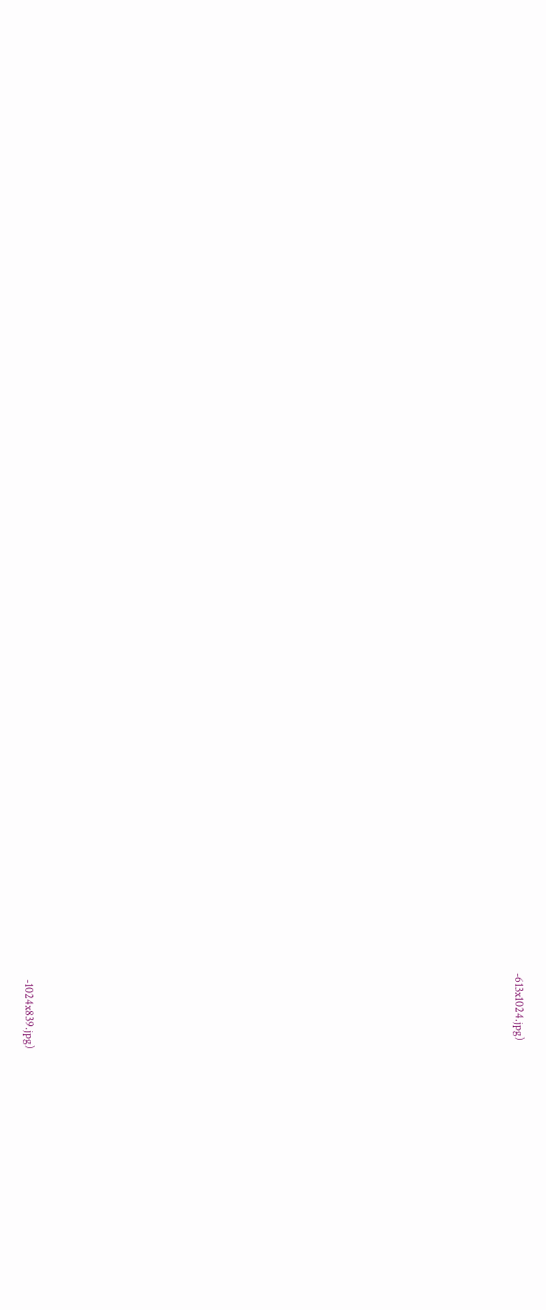-613x1024.jpg)


































-1024x839.jpg)